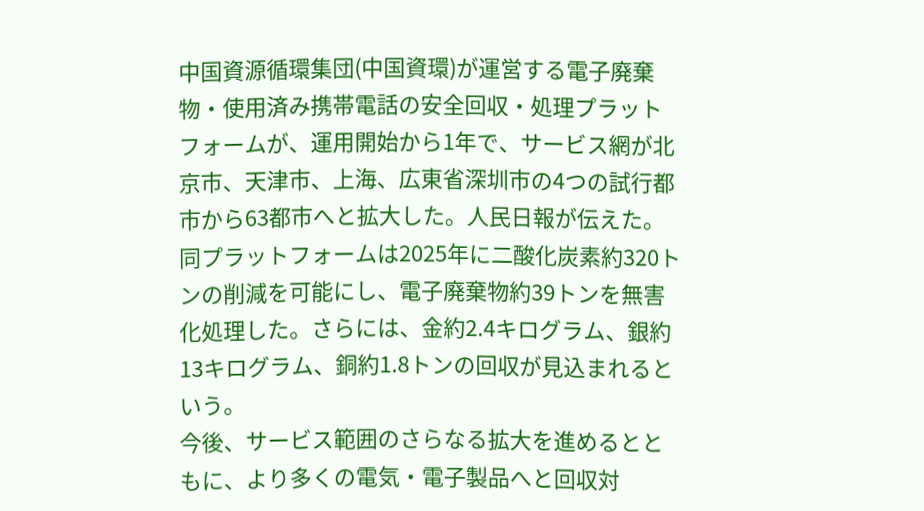中国資源循環集団(中国資環)が運営する電子廃棄物・使用済み携帯電話の安全回収・処理プラットフォームが、運用開始から1年で、サービス網が北京市、天津市、上海、広東省深圳市の4つの試行都市から63都市へと拡大した。人民日報が伝えた。
同プラットフォームは2025年に二酸化炭素約320トンの削減を可能にし、電子廃棄物約39トンを無害化処理した。さらには、金約2.4キログラム、銀約13キログラム、銅約1.8トンの回収が見込まれるという。
今後、サービス範囲のさらなる拡大を進めるとともに、より多くの電気・電子製品へと回収対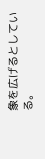象を広げるとしている。